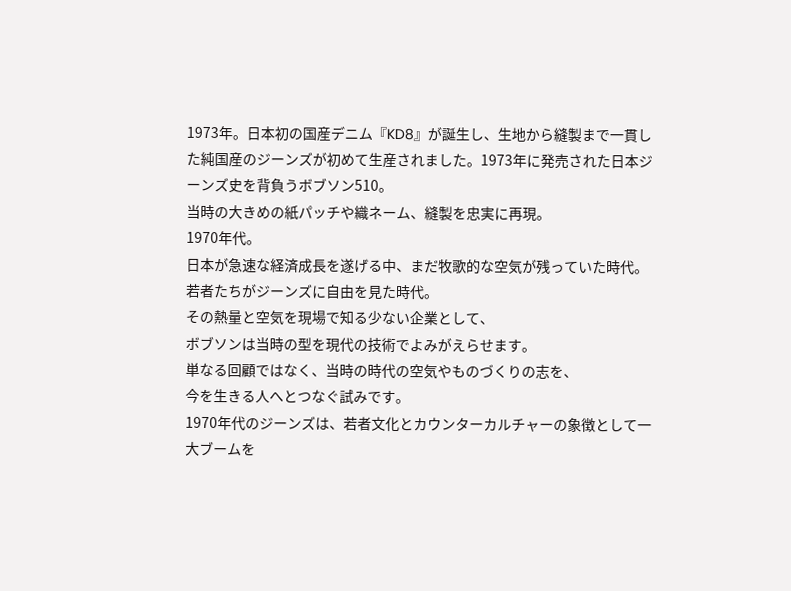1973年。日本初の国産デニム『KD8』が誕生し、生地から縫製まで一貫した純国産のジーンズが初めて生産されました。1973年に発売された日本ジーンズ史を背負うボブソン510。
当時の大きめの紙パッチや織ネーム、縫製を忠実に再現。
1970年代。
日本が急速な経済成長を遂げる中、まだ牧歌的な空気が残っていた時代。
若者たちがジーンズに自由を見た時代。
その熱量と空気を現場で知る少ない企業として、
ボブソンは当時の型を現代の技術でよみがえらせます。
単なる回顧ではなく、当時の時代の空気やものづくりの志を、
今を生きる人へとつなぐ試みです。
1970年代のジーンズは、若者文化とカウンターカルチャーの象徴として一大ブームを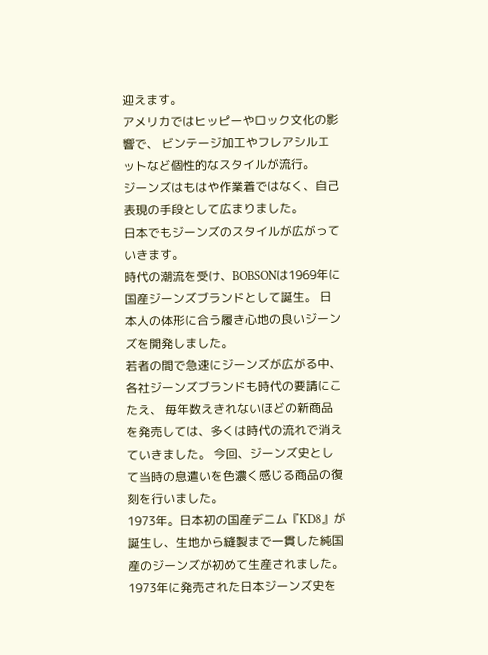迎えます。
アメリカではヒッピーやロック文化の影響で、 ビンテージ加工やフレアシルエットなど個性的なスタイルが流行。
ジーンズはもはや作業着ではなく、自己表現の手段として広まりました。
日本でもジーンズのスタイルが広がっていきます。
時代の潮流を受け、BOBSONは1969年に国産ジーンズブランドとして誕生。 日本人の体形に合う履き心地の良いジーンズを開発しました。
若者の間で急速にジーンズが広がる中、各社ジーンズブランドも時代の要請にこたえ、 毎年数えきれないほどの新商品を発売しては、多くは時代の流れで消えていきました。 今回、ジーンズ史として当時の息遣いを色濃く感じる商品の復刻を行いました。
1973年。日本初の国産デニム『KD8』が誕生し、生地から縫製まで一貫した純国産のジーンズが初めて生産されました。1973年に発売された日本ジーンズ史を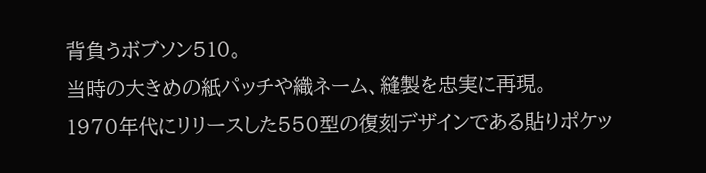背負うボブソン510。
当時の大きめの紙パッチや織ネーム、縫製を忠実に再現。
1970年代にリリースした550型の復刻デザインである貼りポケッ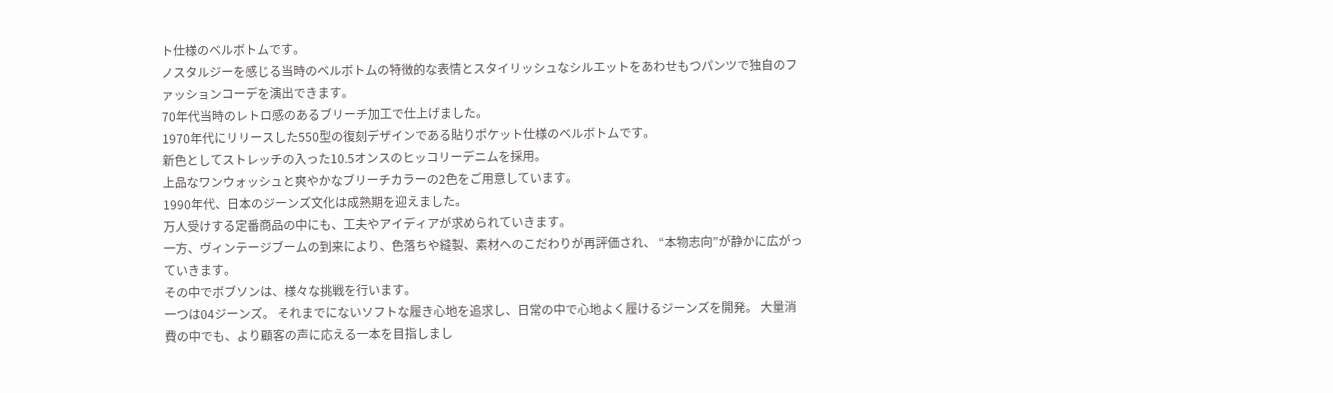ト仕様のベルボトムです。
ノスタルジーを感じる当時のベルボトムの特徴的な表情とスタイリッシュなシルエットをあわせもつパンツで独自のファッションコーデを演出できます。
70年代当時のレトロ感のあるブリーチ加工で仕上げました。
1970年代にリリースした550型の復刻デザインである貼りポケット仕様のベルボトムです。
新色としてストレッチの入った10.5オンスのヒッコリーデニムを採用。
上品なワンウォッシュと爽やかなブリーチカラーの2色をご用意しています。
1990年代、日本のジーンズ文化は成熟期を迎えました。
万人受けする定番商品の中にも、工夫やアイディアが求められていきます。
一方、ヴィンテージブームの到来により、色落ちや縫製、素材へのこだわりが再評価され、 “本物志向”が静かに広がっていきます。
その中でボブソンは、様々な挑戦を行います。
一つは04ジーンズ。 それまでにないソフトな履き心地を追求し、日常の中で心地よく履けるジーンズを開発。 大量消費の中でも、より顧客の声に応える一本を目指しまし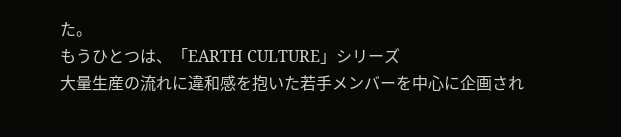た。
もうひとつは、「EARTH CULTURE」シリーズ
大量生産の流れに違和感を抱いた若手メンバーを中心に企画され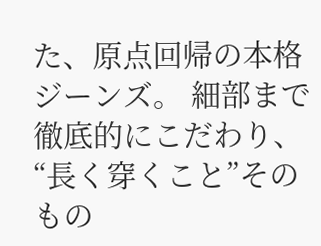た、原点回帰の本格ジーンズ。 細部まで徹底的にこだわり、“長く穿くこと”そのもの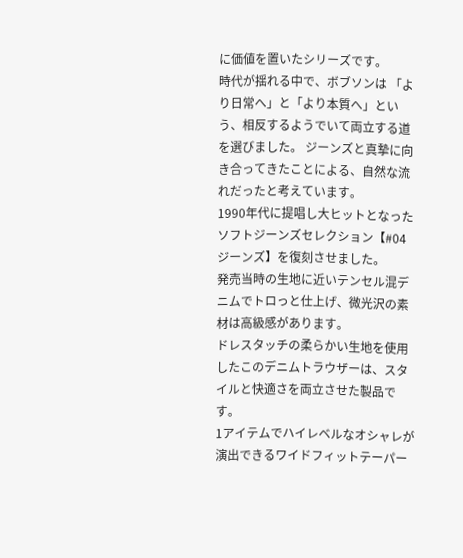に価値を置いたシリーズです。
時代が揺れる中で、ボブソンは 「より日常へ」と「より本質へ」という、相反するようでいて両立する道を選びました。 ジーンズと真摯に向き合ってきたことによる、自然な流れだったと考えています。
1990年代に提唱し大ヒットとなったソフトジーンズセレクション【#04ジーンズ】を復刻させました。
発売当時の生地に近いテンセル混デニムでトロっと仕上げ、微光沢の素材は高級感があります。
ドレスタッチの柔らかい生地を使用したこのデニムトラウザーは、スタイルと快適さを両立させた製品です。
1アイテムでハイレベルなオシャレが演出できるワイドフィットテーパー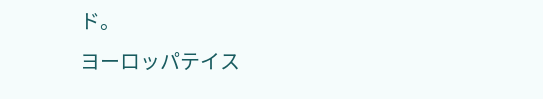ド。
ヨーロッパテイス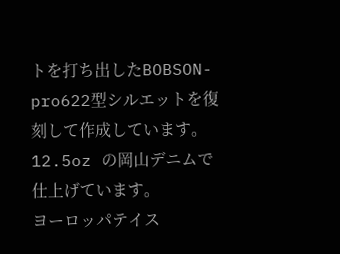トを打ち出したBOBSON-pro622型シルエットを復刻して作成しています。
12.5oz の岡山デニムで仕上げています。
ヨーロッパテイス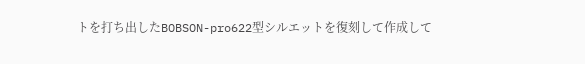トを打ち出したBOBSON-pro622型シルエットを復刻して作成して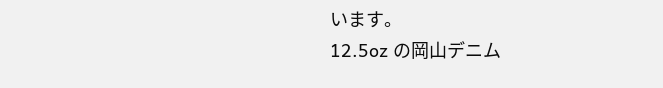います。
12.5oz の岡山デニム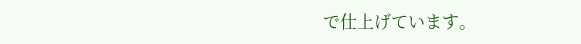で仕上げています。